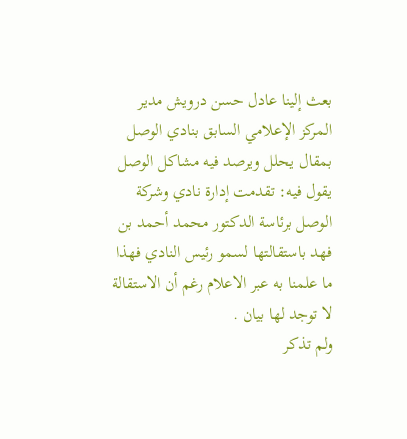بعث إلينا عادل حسن درويش مدير المركز الإعلامي السابق بنادي الوصل بمقال يحلل ويرصد فيه مشاكل الوصل يقول فيه: تقدمت إدارة نادي وشركة الوصل برئاسة الدكتور محمد أحمد بن فهد باستقالتها لسمو رئيس النادي فهذا ما علمنا به عبر الاعلام رغم أن الاستقالة لا توجد لها بيان .
ولم تذكر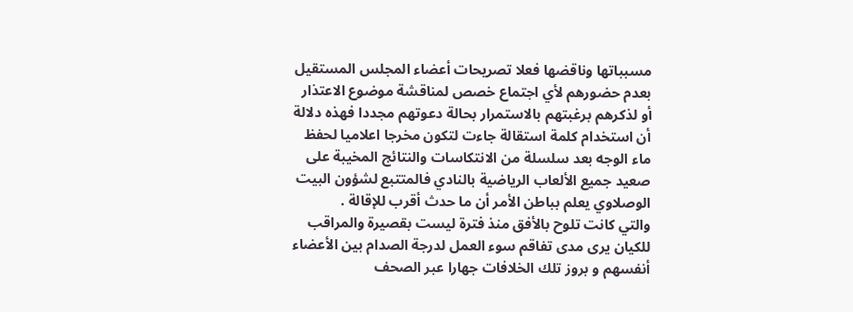مسبباتها وناقضها فعلا تصريحات أعضاء المجلس المستقيل بعدم حضورهم لأي اجتماع خصص لمناقشة موضوع الاعتذار أو لذكرهم برغبتهم بالاستمرار بحالة دعوتهم مجددا فهذه دلالة أن استخدام كلمة استقالة جاءت لتكون مخرجا اعلاميا لحفظ ماء الوجه بعد سلسلة من الانتكاسات والنتائج المخيبة على صعيد جميع الألعاب الرياضية بالنادي فالمتتبع لشؤون البيت الوصلاوي يعلم بباطن الأمر أن ما حدث أقرب للإقالة .
والتي كانت تلوح بالأفق منذ فترة ليست بقصيرة والمراقب للكيان يرى مدى تفاقم سوء العمل لدرجة الصدام بين الأعضاء أنفسهم و بروز تلك الخلافات جهارا عبر الصحف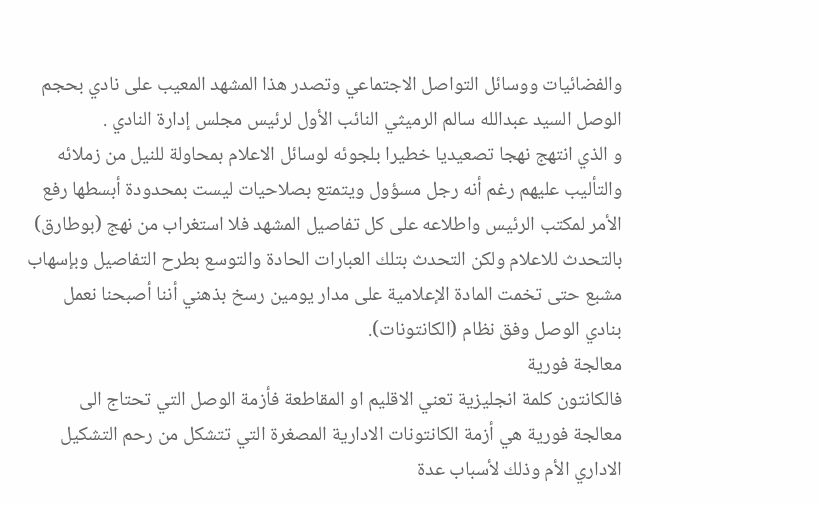والفضائيات ووسائل التواصل الاجتماعي وتصدر هذا المشهد المعيب على نادي بحجم الوصل السيد عبدالله سالم الرميثي النائب الأول لرئيس مجلس إدارة النادي .
و الذي انتهج نهجا تصعيديا خطيرا بلجوئه لوسائل الاعلام بمحاولة للنيل من زملائه والتأليب عليهم رغم أنه رجل مسؤول ويتمتع بصلاحيات ليست بمحدودة أبسطها رفع الأمر لمكتب الرئيس واطلاعه على كل تفاصيل المشهد فلا استغراب من نهج (بوطارق) بالتحدث للاعلام ولكن التحدث بتلك العبارات الحادة والتوسع بطرح التفاصيل وبإسهاب مشبع حتى تخمت المادة الإعلامية على مدار يومين رسخ بذهني أننا أصبحنا نعمل بنادي الوصل وفق نظام (الكانتونات).
معالجة فورية
فالكانتون كلمة انجليزية تعني الاقليم او المقاطعة فأزمة الوصل التي تحتاج الى معالجة فورية هي أزمة الكانتونات الادارية المصغرة التي تتشكل من رحم التشكيل الاداري الأم وذلك لأسباب عدة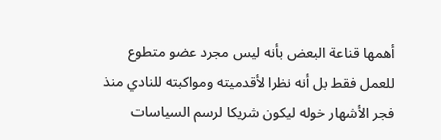أهمها قناعة البعض بأنه ليس مجرد عضو متطوع للعمل فقط بل أنه نظرا لأقدميته ومواكبته للنادي منذ فجر الأشهار خوله ليكون شريكا لرسم السياسات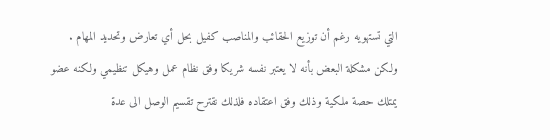التي تستهويه رغم أن توزيع الحقائب والمناصب كفيل بحل أي تعارض وتحديد المهام .
ولكن مشكلة البعض بأنه لا يعتبر نفسه شريكا وفق نظام عمل وهيكل تنظيمي ولكنه عضو يمتلك حصة ملكية وذلك وفق اعتقاده فلذلك نقترح تقسيم الوصل الى عدة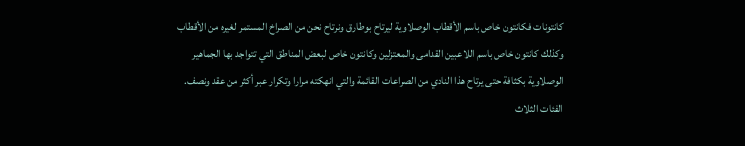كانتونات فكانتون خاص باسم الأقطاب الوصلاوية ليرتاح بوطارق ونرتاح نحن من الصراخ المستمر لغيره من الأقطاب وكذلك كانتون خاص باسم اللاعبين القدامى والمعتزلين وكانتون خاص لبعض المناطق التي تتواجد بها الجماهير الوصلاوية بكثافة حتى يرتاح هذا النادي من الصراعات القائمة والتي انهكته مرارا وتكرار عبر أكثر من عقد ونصف.
الفئات الثلاث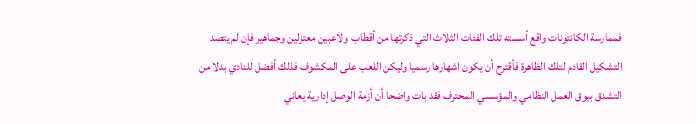فممارسة الكانتونات واقع أسسته تلك الفئات الثلاث التي ذكرتها من أقطاب ولاعبين معتزلين وجماهير فإن لم يتصد التشكيل القادم لتلك الظاهرة فأقترح أن يكون اشهارها رسميا وليكن اللعب على المكشوف فذلك أفضل للنادي بدلا من التشدق ببوق العمل النظامي والمؤسسي المحترف فقد بات واضحا أن أزمة الوصل إدارية يعاني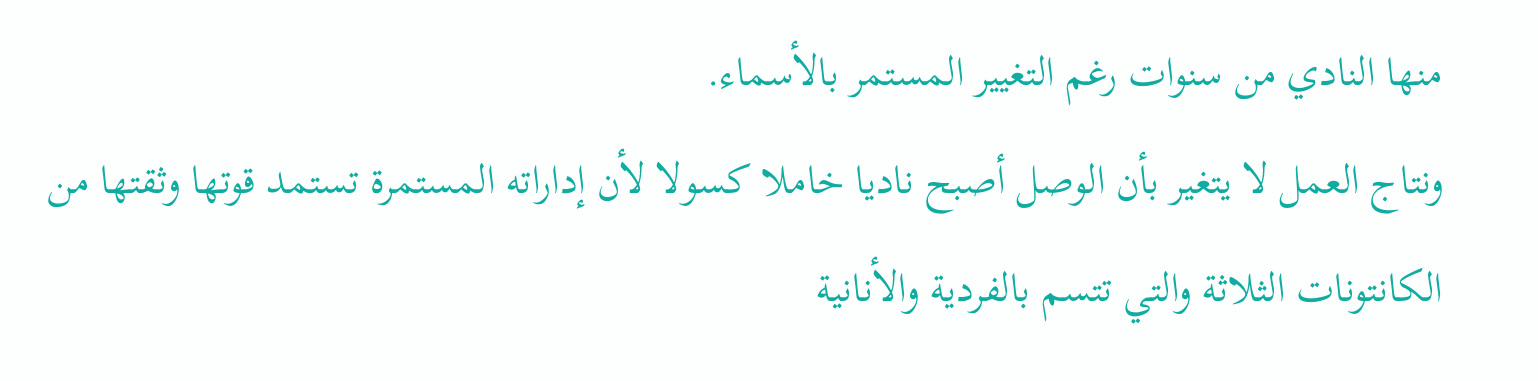منها النادي من سنوات رغم التغيير المستمر بالأسماء.
ونتاج العمل لا يتغير بأن الوصل أصبح ناديا خاملا كسولا لأن إداراته المستمرة تستمد قوتها وثقتها من الكانتونات الثلاثة والتي تتسم بالفردية والأنانية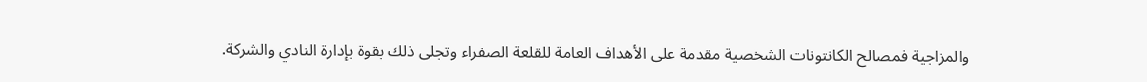والمزاجية فمصالح الكانتونات الشخصية مقدمة على الأهداف العامة للقلعة الصفراء وتجلى ذلك بقوة بإدارة النادي والشركة.